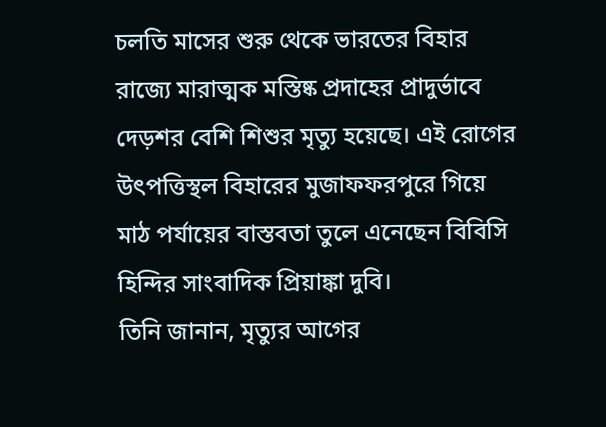চলতি মাসের শুরু থেকে ভারতের বিহার রাজ্যে মারাত্মক মস্তিষ্ক প্রদাহের প্রাদুর্ভাবে দেড়শর বেশি শিশুর মৃত্যু হয়েছে। এই রোগের উৎপত্তিস্থল বিহারের মুজাফফরপুরে গিয়ে মাঠ পর্যায়ের বাস্তবতা তুলে এনেছেন বিবিসি হিন্দির সাংবাদিক প্রিয়াঙ্কা দুবি।
তিনি জানান, মৃত্যুর আগের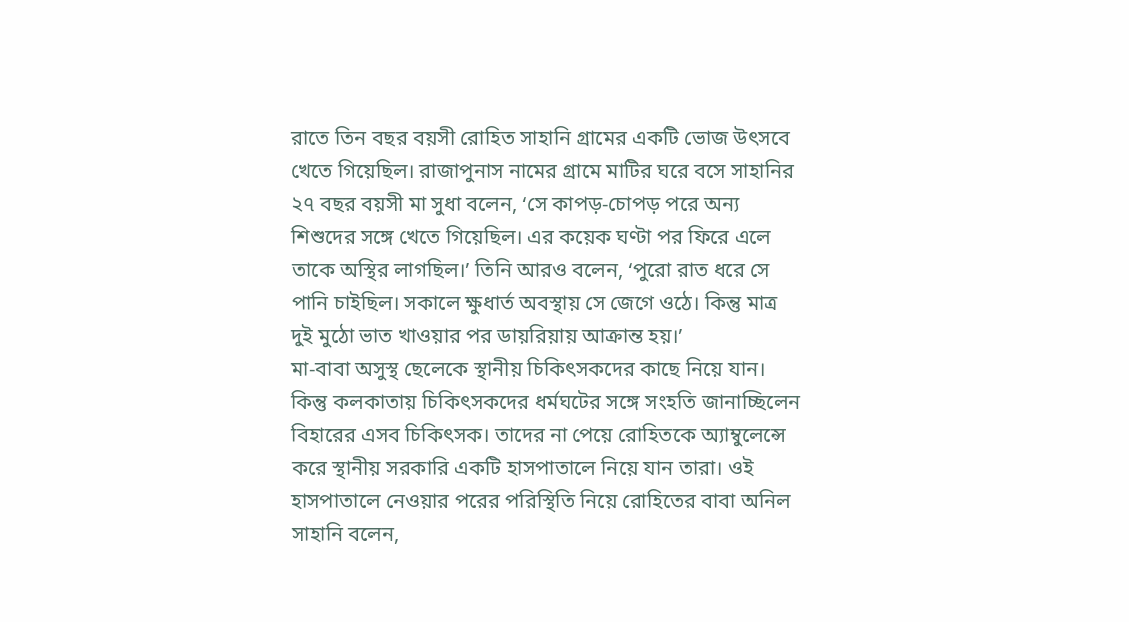রাতে তিন বছর বয়সী রোহিত সাহানি গ্রামের একটি ভোজ উৎসবে খেতে গিয়েছিল। রাজাপুনাস নামের গ্রামে মাটির ঘরে বসে সাহানির ২৭ বছর বয়সী মা সুধা বলেন, ‘সে কাপড়-চোপড় পরে অন্য শিশুদের সঙ্গে খেতে গিয়েছিল। এর কয়েক ঘণ্টা পর ফিরে এলে তাকে অস্থির লাগছিল।’ তিনি আরও বলেন, ‘পুরো রাত ধরে সে পানি চাইছিল। সকালে ক্ষুধার্ত অবস্থায় সে জেগে ওঠে। কিন্তু মাত্র দুই মুঠো ভাত খাওয়ার পর ডায়রিয়ায় আক্রান্ত হয়।’
মা-বাবা অসুস্থ ছেলেকে স্থানীয় চিকিৎসকদের কাছে নিয়ে যান। কিন্তু কলকাতায় চিকিৎসকদের ধর্মঘটের সঙ্গে সংহতি জানাচ্ছিলেন বিহারের এসব চিকিৎসক। তাদের না পেয়ে রোহিতকে অ্যাম্বুলেন্সে করে স্থানীয় সরকারি একটি হাসপাতালে নিয়ে যান তারা। ওই হাসপাতালে নেওয়ার পরের পরিস্থিতি নিয়ে রোহিতের বাবা অনিল সাহানি বলেন,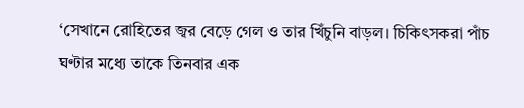‘সেখানে রোহিতের জ্বর বেড়ে গেল ও তার খিঁচুনি বাড়ল। চিকিৎসকরা পাঁচ ঘণ্টার মধ্যে তাকে তিনবার এক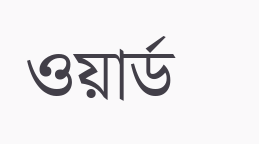ওয়ার্ড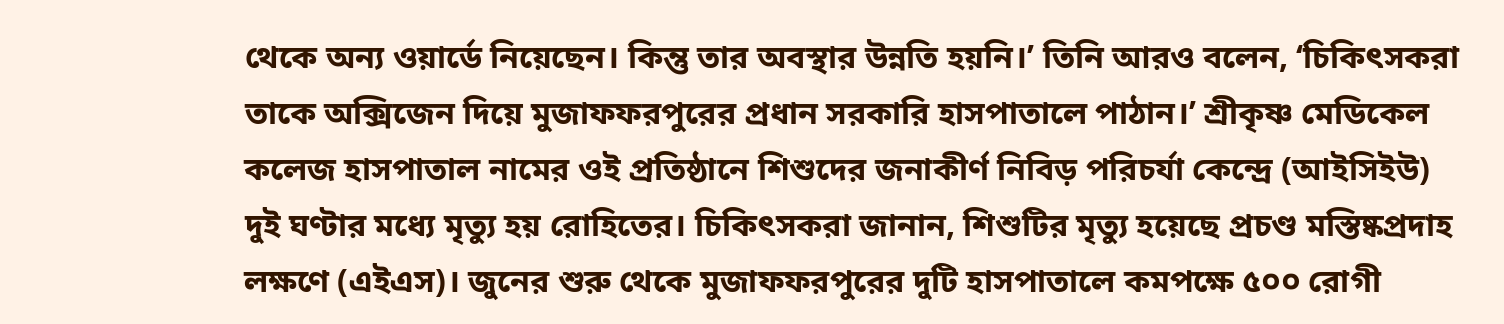থেকে অন্য ওয়ার্ডে নিয়েছেন। কিন্তু তার অবস্থার উন্নতি হয়নি।’ তিনি আরও বলেন, ‘চিকিৎসকরা তাকে অক্সিজেন দিয়ে মুজাফফরপুরের প্রধান সরকারি হাসপাতালে পাঠান।’ শ্রীকৃষ্ণ মেডিকেল কলেজ হাসপাতাল নামের ওই প্রতিষ্ঠানে শিশুদের জনাকীর্ণ নিবিড় পরিচর্যা কেন্দ্রে (আইসিইউ) দুই ঘণ্টার মধ্যে মৃত্যু হয় রোহিতের। চিকিৎসকরা জানান, শিশুটির মৃত্যু হয়েছে প্রচণ্ড মস্তিষ্কপ্রদাহ লক্ষণে (এইএস)। জুনের শুরু থেকে মুজাফফরপুরের দুটি হাসপাতালে কমপক্ষে ৫০০ রোগী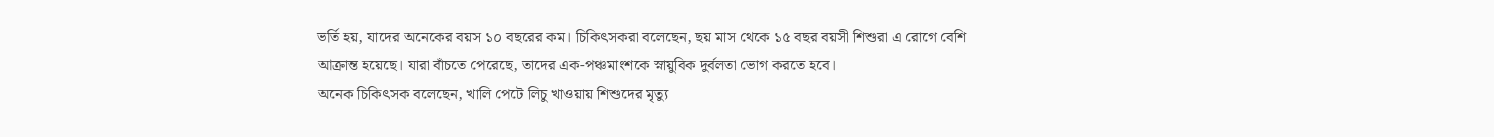ভর্তি হয়, যাদের অনেকের বয়স ১০ বছরের কম। চিকিৎসকরা বলেছেন, ছয় মাস থেকে ১৫ বছর বয়সী শিশুরা এ রোগে বেশি আক্রান্ত হয়েছে। যারা বাঁচতে পেরেছে, তাদের এক-পঞ্চমাংশকে স্নায়ুবিক দুর্বলতা ভোগ করতে হবে।
অনেক চিকিৎসক বলেছেন, খালি পেটে লিচু খাওয়ায় শিশুদের মৃত্যু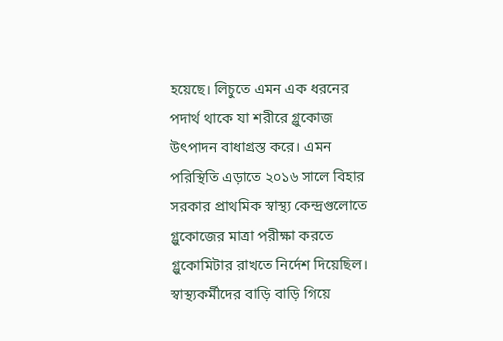হয়েছে। লিচুতে এমন এক ধরনের পদার্থ থাকে যা শরীরে গ্লুকোজ উৎপাদন বাধাগ্রস্ত করে। এমন পরিস্থিতি এড়াতে ২০১৬ সালে বিহার সরকার প্রাথমিক স্বাস্থ্য কেন্দ্রগুলোতে গ্লুকোজের মাত্রা পরীক্ষা করতে গ্লুকোমিটার রাখতে নির্দেশ দিয়েছিল। স্বাস্থ্যকর্মীদের বাড়ি বাড়ি গিয়ে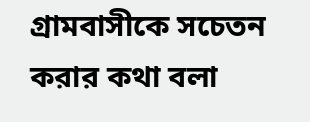গ্রামবাসীকে সচেতন করার কথা বলা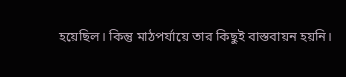হয়েছিল। কিন্তু মাঠপর্যায়ে তার কিছুই বাস্তবায়ন হয়নি।